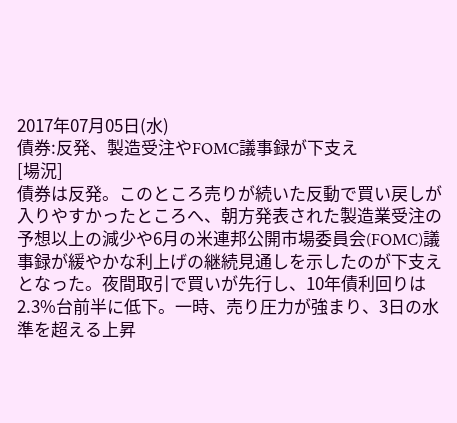2017年07月05日(水)
債券:反発、製造受注やFOMC議事録が下支え
[場況]
債券は反発。このところ売りが続いた反動で買い戻しが入りやすかったところへ、朝方発表された製造業受注の予想以上の減少や6月の米連邦公開市場委員会(FOMC)議事録が緩やかな利上げの継続見通しを示したのが下支えとなった。夜間取引で買いが先行し、10年債利回りは2.3%台前半に低下。一時、売り圧力が強まり、3日の水準を超える上昇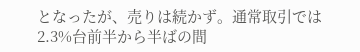となったが、売りは続かず。通常取引では2.3%台前半から半ばの間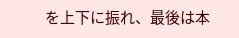を上下に振れ、最後は本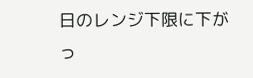日のレンジ下限に下がっ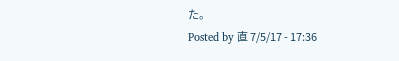た。
Posted by 直 7/5/17 - 17:36